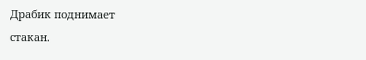Драбик поднимает
стакан.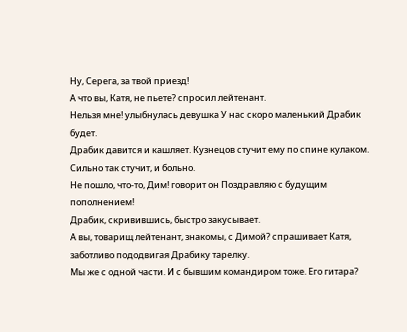Ну, Серега, за твой приезд!
А что вы, Катя, не пьете? спросил лейтенант.
Нельзя мне! улыбнулась девушка У нас скоро маленький Драбик будет.
Драбик давится и кашляет. Кузнецов стучит ему по спине кулаком. Сильно так стучит, и больно.
Не пошло, что-то, Дим! говорит он Поздравляю с будущим пополнением!
Драбик, скривившись, быстро закусывает.
А вы, товарищ лейтенант, знакомы, с Димой? спрашивает Катя, заботливо пододвигая Драбику тарелку.
Мы же с одной части. И с бывшим командиром тоже. Его гитара?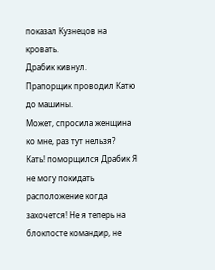показал Кузнецов на кровать.
Драбик кивнул.
Прапорщик проводил Катю до машины.
Может, спросила женщина ко мне, раз тут нельзя?
Кать! поморщился Драбик Я не могу покидать расположение когда захочется! Не я теперь на блокпосте командир, не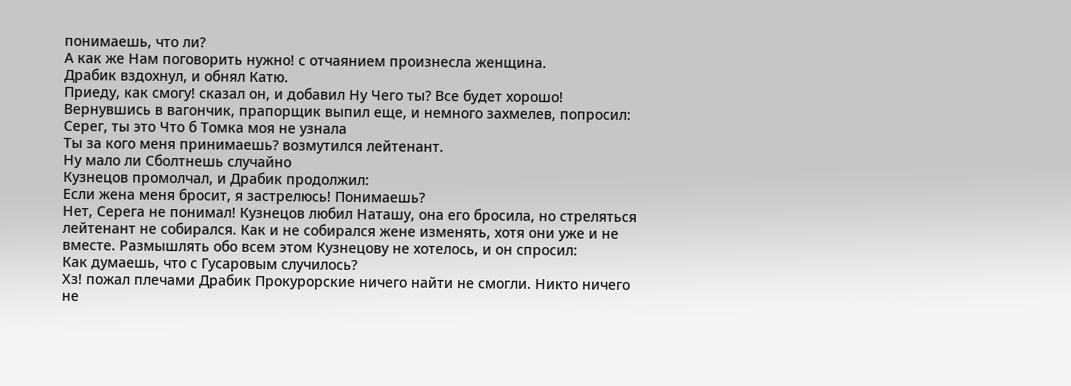понимаешь, что ли?
А как же Нам поговорить нужно! с отчаянием произнесла женщина.
Драбик вздохнул, и обнял Катю.
Приеду, как смогу! сказал он, и добавил Ну Чего ты? Все будет хорошо!
Вернувшись в вагончик, прапорщик выпил еще, и немного захмелев, попросил:
Серег, ты это Что б Томка моя не узнала
Ты за кого меня принимаешь? возмутился лейтенант.
Ну мало ли Сболтнешь случайно
Кузнецов промолчал, и Драбик продолжил:
Если жена меня бросит, я застрелюсь! Понимаешь?
Нет, Серега не понимал! Кузнецов любил Наташу, она его бросила, но стреляться лейтенант не собирался. Как и не собирался жене изменять, хотя они уже и не вместе. Размышлять обо всем этом Кузнецову не хотелось, и он спросил:
Как думаешь, что с Гусаровым случилось?
Хз! пожал плечами Драбик Прокурорские ничего найти не смогли. Никто ничего не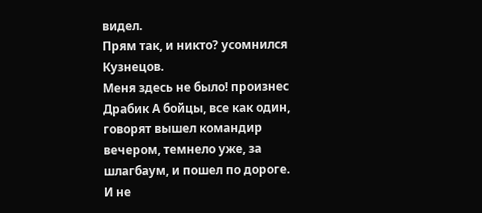видел.
Прям так, и никто? усомнился Кузнецов.
Меня здесь не было! произнес Драбик А бойцы, все как один, говорят вышел командир вечером, темнело уже, за шлагбаум, и пошел по дороге. И не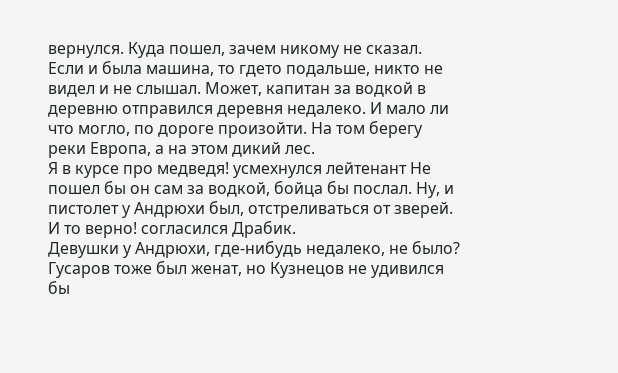вернулся. Куда пошел, зачем никому не сказал. Если и была машина, то гдето подальше, никто не видел и не слышал. Может, капитан за водкой в деревню отправился деревня недалеко. И мало ли что могло, по дороге произойти. На том берегу реки Европа, а на этом дикий лес.
Я в курсе про медведя! усмехнулся лейтенант Не пошел бы он сам за водкой, бойца бы послал. Ну, и пистолет у Андрюхи был, отстреливаться от зверей.
И то верно! согласился Драбик.
Девушки у Андрюхи, где-нибудь недалеко, не было?
Гусаров тоже был женат, но Кузнецов не удивился бы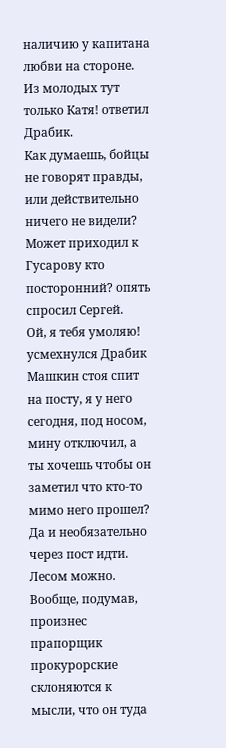наличию у капитана любви на стороне.
Из молодых тут только Катя! ответил Драбик.
Как думаешь, бойцы не говорят правды, или действительно ничего не видели? Может приходил к Гусарову кто посторонний? опять спросил Сергей.
Ой, я тебя умоляю! усмехнулся Драбик Машкин стоя спит на посту, я у него сегодня, под носом, мину отключил, а ты хочешь чтобы он заметил что кто-то мимо него прошел? Да и необязательно через пост идти. Лесом можно. Вообще, подумав, произнес прапорщик прокурорские склоняются к мысли, что он туда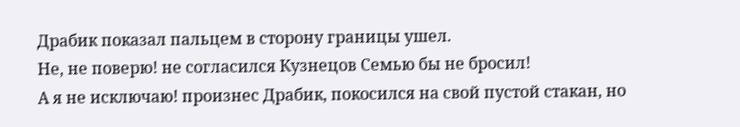Драбик показал пальцем в сторону границы ушел.
Не, не поверю! не согласился Кузнецов Семью бы не бросил!
А я не исключаю! произнес Драбик, покосился на свой пустой стакан, но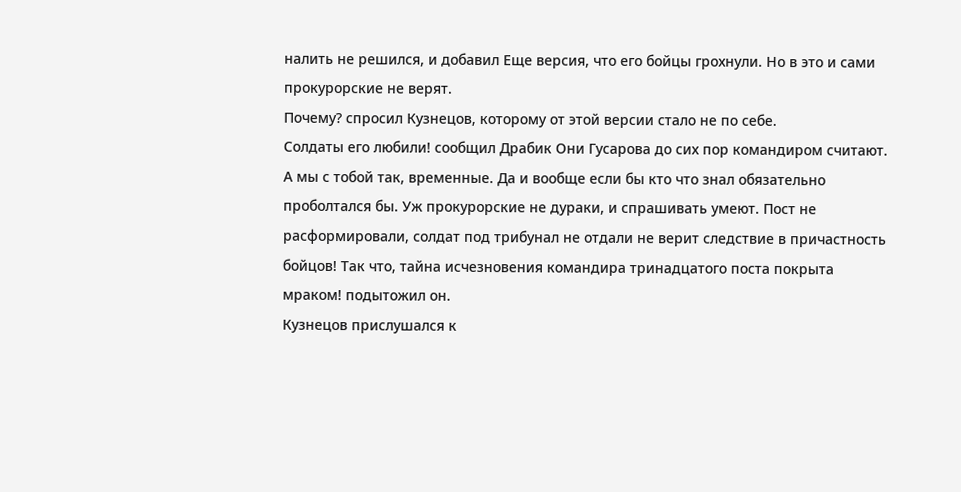налить не решился, и добавил Еще версия, что его бойцы грохнули. Но в это и сами прокурорские не верят.
Почему? спросил Кузнецов, которому от этой версии стало не по себе.
Солдаты его любили! сообщил Драбик Они Гусарова до сих пор командиром считают. А мы с тобой так, временные. Да и вообще если бы кто что знал обязательно проболтался бы. Уж прокурорские не дураки, и спрашивать умеют. Пост не расформировали, солдат под трибунал не отдали не верит следствие в причастность бойцов! Так что, тайна исчезновения командира тринадцатого поста покрыта мраком! подытожил он.
Кузнецов прислушался к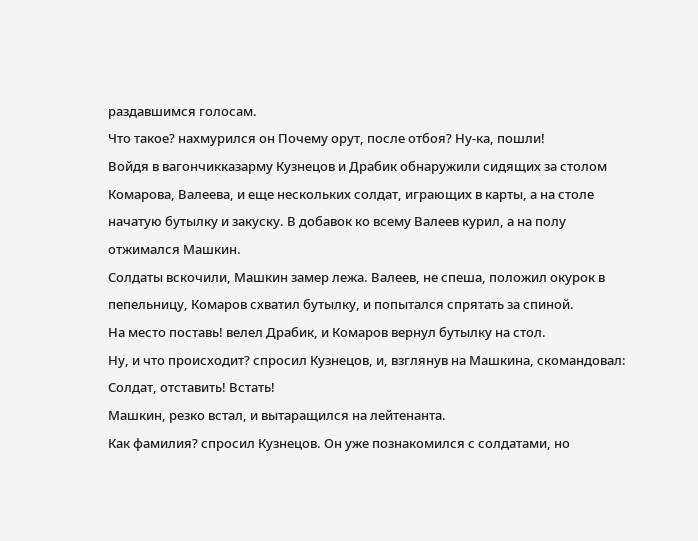раздавшимся голосам.
Что такое? нахмурился он Почему орут, после отбоя? Ну-ка, пошли!
Войдя в вагончикказарму Кузнецов и Драбик обнаружили сидящих за столом Комарова, Валеева, и еще нескольких солдат, играющих в карты, а на столе начатую бутылку и закуску. В добавок ко всему Валеев курил, а на полу отжимался Машкин.
Солдаты вскочили, Машкин замер лежа. Валеев, не спеша, положил окурок в пепельницу, Комаров схватил бутылку, и попытался спрятать за спиной.
На место поставь! велел Драбик, и Комаров вернул бутылку на стол.
Ну, и что происходит? спросил Кузнецов, и, взглянув на Машкина, скомандовал:
Солдат, отставить! Встать!
Машкин, резко встал, и вытаращился на лейтенанта.
Как фамилия? спросил Кузнецов. Он уже познакомился с солдатами, но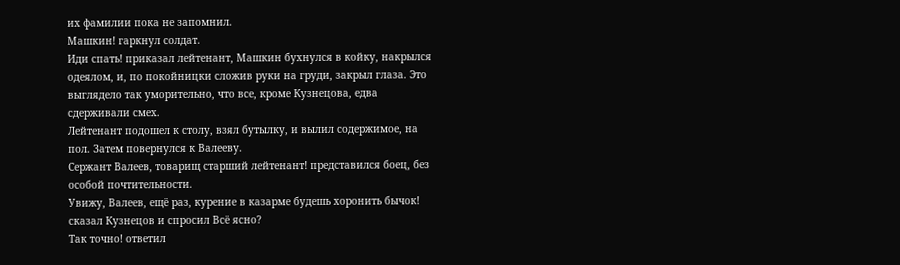их фамилии пока не запомнил.
Машкин! гаркнул солдат.
Иди спать! приказал лейтенант, Машкин бухнулся в койку, накрылся одеялом, и, по покойницки сложив руки на груди, закрыл глаза. Это выглядело так уморительно, что все, кроме Кузнецова, едва сдерживали смех.
Лейтенант подошел к столу, взял бутылку, и вылил содержимое, на пол. Затем повернулся к Валееву.
Сержант Валеев, товарищ старший лейтенант! представился боец, без особой почтительности.
Увижу, Валеев, ещё раз, курение в казарме будешь хоронить бычок! сказал Кузнецов и спросил Всё ясно?
Так точно! ответил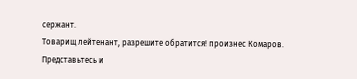сержант.
Товарищ лейтенант, разрешите обратится! произнес Комаров.
Представьтесь и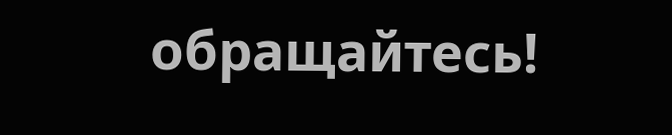обращайтесь!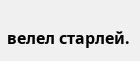велел старлей.